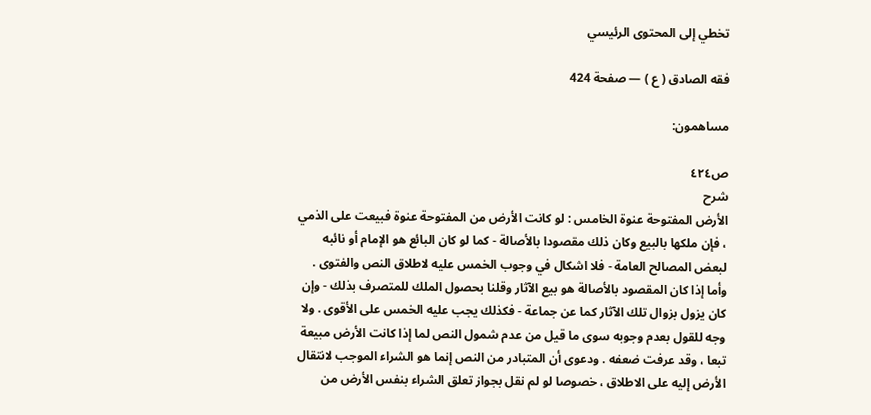تخطي إلى المحتوى الرئيسي

فقه الصادق ( ع ) — صفحة 424

مساهمون:

ص٤٢٤
شرح
الأرض المفتوحة عنوة الخامس : لو كانت الأرض من المفتوحة عنوة فبيعت على الذمي ، فإن ملكها بالبيع وكان ذلك مقصودا بالأصالة - كما لو كان البائع هو الإمام أو نائبه لبعض المصالح العامة - فلا اشكال في وجوب الخمس عليه لاطلاق النص والفتوى . وأما إذا كان المقصود بالأصالة هو بيع الآثار وقلنا بحصول الملك للمتصرف بذلك - وإن كان يزول بزوال تلك الآثار كما عن جماعة - فكذلك يجب عليه الخمس على الأقوى . ولا وجه للقول بعدم وجوبه سوى ما قيل من عدم شمول النص لما إذا كانت الأرض مبيعة تبعا ، وقد عرفت ضعفه . ودعوى أن المتبادر من النص إنما هو الشراء الموجب لانتقال الأرض إليه على الاطلاق ، خصوصا لو لم نقل بجواز تعلق الشراء بنفس الأرض من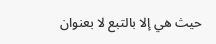حيث هي إلا بالتبع لا بعنوان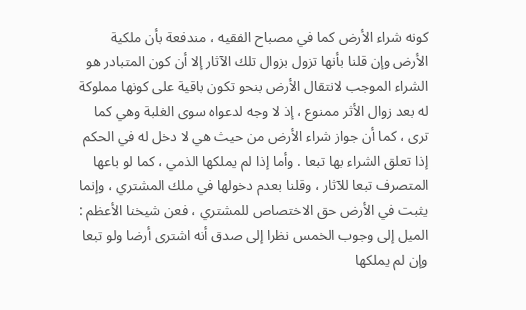كونه شراء الأرض كما في مصباح الفقيه ، مندفعة بأن ملكية الأرض وإن قلنا بأنها تزول بزوال تلك الآثار إلا أن كون المتبادر هو الشراء الموجب لانتقال الأرض بنحو تكون باقية على كونها مملوكة له بعد زوال الأثر ممنوع ، إذ لا وجه لدعواه سوى الغلبة وهي كما ترى ، كما أن جواز شراء الأرض من حيث هي لا دخل له في الحكم إذا تعلق الشراء بها تبعا . وأما إذا لم يملكها الذمي ، كما لو باعها المتصرف تبعا للآثار ، وقلنا بعدم دخولها في ملك المشتري ، وإنما يثبت في الأرض حق الاختصاص للمشتري ، فعن شيخنا الأعظم : الميل إلى وجوب الخمس نظرا إلى صدق أنه اشترى أرضا ولو تبعا وإن لم يملكها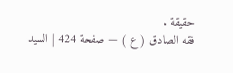حقيقة .
فقه الصادق ( ع ) — صفحة 424 | السيد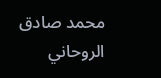محمد صادق الروحاني